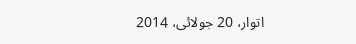اتوار، 20 جولائی، 2014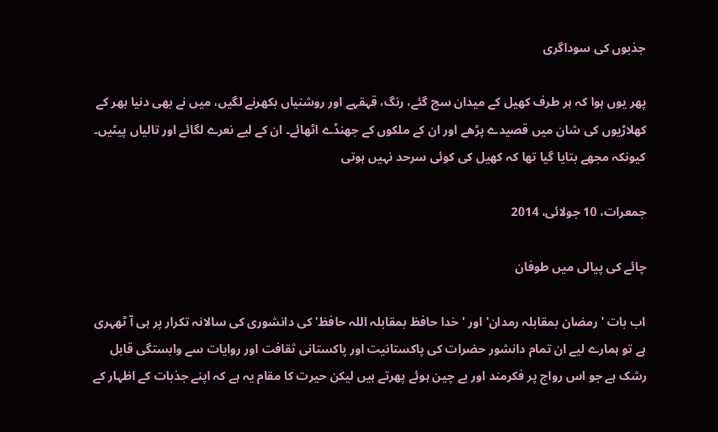جذبوں کی سوداگری

پھر یوں ہوا کہ ہر طرف کھیل کے میدان سج گئے، رنگ، قہقہے اور روشنیاں بکھرنے لگیں، میں نے بھی دنیا بھر کے کھلاڑیوں کی شان میں قصیدے پڑھے اور ان کے ملکوں کے جھنڈے اٹھائے۔ ان کے لیے نعرے لگائے اور تالیاں پیٹیں۔
کیونکہ مجھے بتایا گیا تھا کہ کھیل کی کوئی سرحد نہیں ہوتی

جمعرات، 10 جولائی، 2014

چائے کی پیالی میں طوفان

اب بات 'رمضان بمقابلہ رمدان' اور 'خدا حافظ بمقابلہ اللہ حافظ' کی دانشوری کی سالانہ تکرار پر ہی آ ٹھہری ہے تو ہمارے لیے ان تمام دانشور حضرات کی پاکستانیت اور پاکستانی ثقافت اور روایات سے وابستگی قابل رشک ہے جو اس رواج پر فکرمند اور بے چین ہوئے پھرتے ہیں لیکن حیرت کا مقام یہ ہے کہ اپنے جذبات کے اظہار کے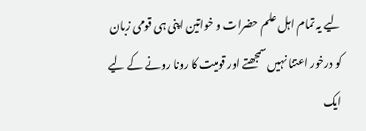لیے یہ تمام اہل علم حضرات و خواتین اپنی ہی قومی زبان کو درخور اعتنا نہیں سمجھتے اور قومیت کا رونا رونے کے لیے ایک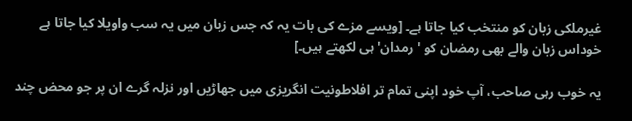غیرملکی زبان کو منتخب کیا جاتا ہے۔ [ویسے مزے کی بات یہ کہ جس زبان میں یہ سب واویلا کیا جاتا ہے خوداس زبان والے بھی رمضان کو 'رمدان' ہی لکھتے ہیں۔]

یہ خوب رہی صاحب، آپ خود اپنی تمام تر افلاطونیت انگریزی میں جھاڑیں اور نزلہ گرے ان پر جو محض چند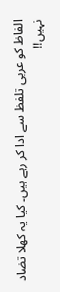الفاظ کو عربی تلفظ سے ادا کر رہے ہیں۔ کیا یہ کھلا تضاد نہیں!!